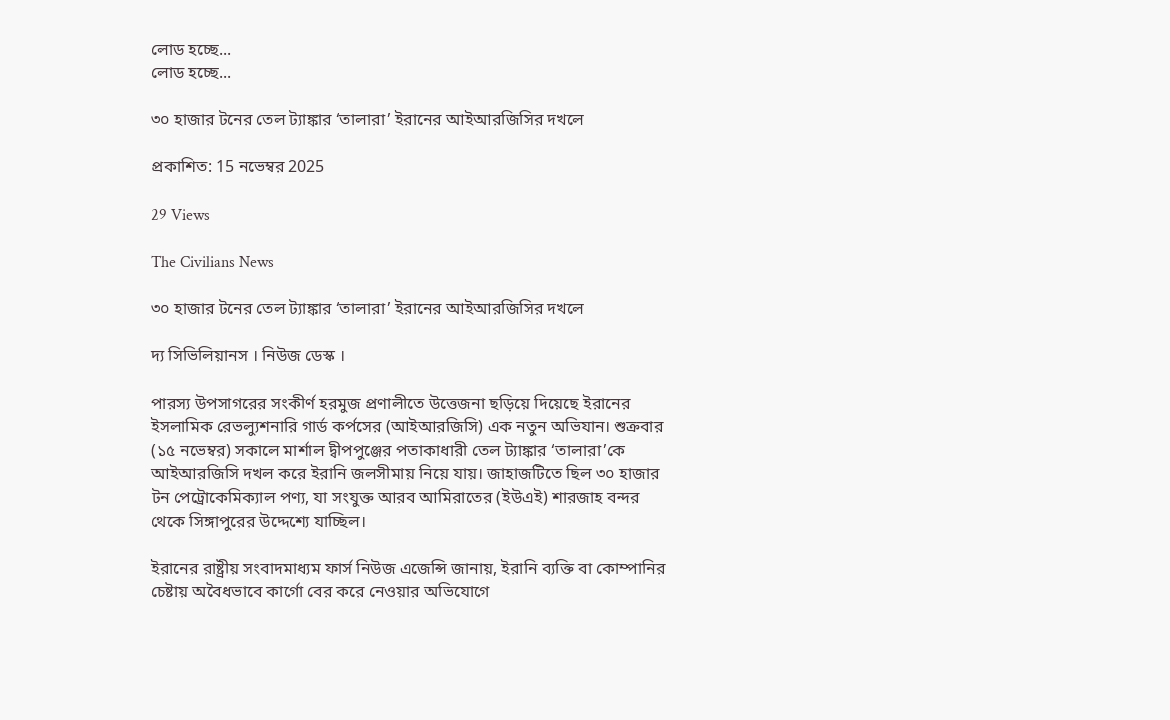লোড হচ্ছে...
লোড হচ্ছে...

৩০ হাজার টনের তেল ট্যাঙ্কার ‘তালারা’ ইরানের আইআরজিসির দখলে

প্রকাশিত: 15 নভেম্বর 2025

29 Views

The Civilians News

৩০ হাজার টনের তেল ট্যাঙ্কার ‘তালারা’ ইরানের আইআরজিসির দখলে

দ্য সিভিলিয়ানস । নিউজ ডেস্ক ।

পারস্য উপসাগরের সংকীর্ণ হরমুজ প্রণালীতে উত্তেজনা ছড়িয়ে দিয়েছে ইরানের ইসলামিক রেভল্যুশনারি গার্ড কর্পসের (আইআরজিসি) এক নতুন অভিযান। শুক্রবার (১৫ নভেম্বর) সকালে মার্শাল দ্বীপপুঞ্জের পতাকাধারী তেল ট্যাঙ্কার ‘তালারা’কে আইআরজিসি দখল করে ইরানি জলসীমায় নিয়ে যায়। জাহাজটিতে ছিল ৩০ হাজার টন পেট্রোকেমিক্যাল পণ্য, যা সংযুক্ত আরব আমিরাতের (ইউএই) শারজাহ বন্দর থেকে সিঙ্গাপুরের উদ্দেশ্যে যাচ্ছিল।

ইরানের রাষ্ট্রীয় সংবাদমাধ্যম ফার্স নিউজ এজেন্সি জানায়, ইরানি ব্যক্তি বা কোম্পানির চেষ্টায় অবৈধভাবে কার্গো বের করে নেওয়ার অভিযোগে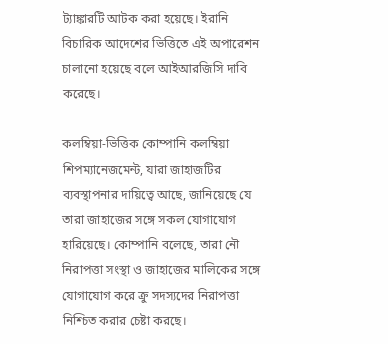ট্যাঙ্কারটি আটক করা হয়েছে। ইরানি বিচারিক আদেশের ভিত্তিতে এই অপারেশন চালানো হয়েছে বলে আইআরজিসি দাবি করেছে।

কলম্বিয়া-ভিত্তিক কোম্পানি কলম্বিয়া শিপম্যানেজমেন্ট, যারা জাহাজটির ব্যবস্থাপনার দায়িত্বে আছে, জানিয়েছে যে তারা জাহাজের সঙ্গে সকল যোগাযোগ হারিয়েছে। কোম্পানি বলেছে, তারা নৌ নিরাপত্তা সংস্থা ও জাহাজের মালিকের সঙ্গে যোগাযোগ করে ক্রু সদস্যদের নিরাপত্তা নিশ্চিত করার চেষ্টা করছে।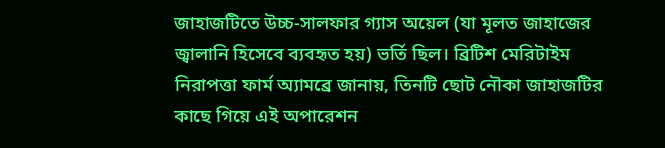জাহাজটিতে উচ্চ-সালফার গ্যাস অয়েল (যা মূলত জাহাজের জ্বালানি হিসেবে ব্যবহৃত হয়) ভর্তি ছিল। ব্রিটিশ মেরিটাইম নিরাপত্তা ফার্ম অ্যামব্রে জানায়, তিনটি ছোট নৌকা জাহাজটির কাছে গিয়ে এই অপারেশন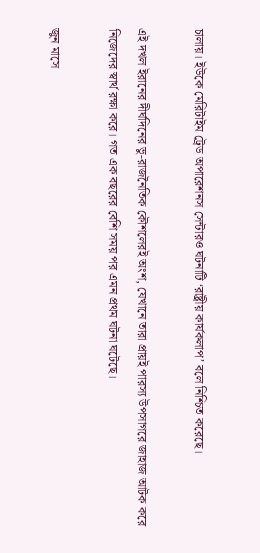চালায়। ইউকে মেরিটাইম ট্রেড অপারেশনস সেন্টারও ঘটনাটি ‘রাষ্ট্রীয় কার্যকলাপ’ বলে নিশ্চিত করেছে।

এই দখল ইরানের দীর্ঘদিনের ভু-রাজনৈতিক কৌশলেরই অংশ, যেখানে তারা প্রায়ই পারস্য উপসাগরে জাহাজ আটক করে নিজেদের স্বার্থ রক্ষা করে। গত এক বছরের বেশি সময় পর এমন প্রথম ঘটনা ঘটেছে।

জুন মাসে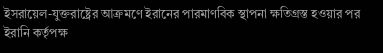ইসরায়েল-যুক্তরাষ্ট্রের আক্রমণে ইরানের পারমাণবিক স্থাপনা ক্ষতিগ্রস্ত হওয়ার পর ইরানি কর্তৃপক্ষ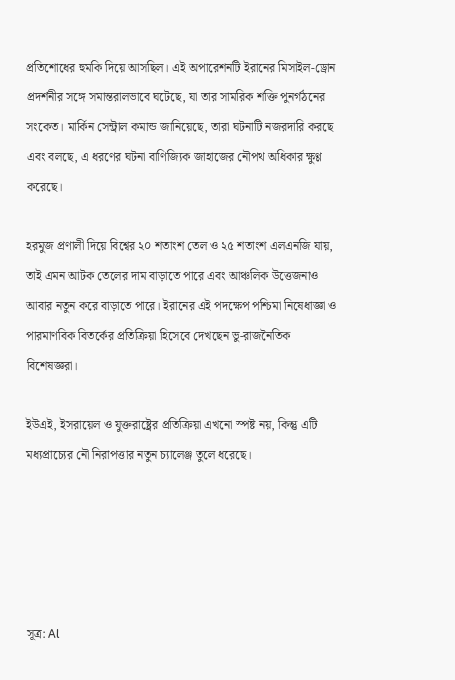প্রতিশোধের হুমকি দিয়ে আসছিল। এই অপারেশনটি ইরানের মিসাইল-ড্রোন প্রদর্শনীর সঙ্গে সমান্তরালভাবে ঘটেছে, যা তার সামরিক শক্তি পুনর্গঠনের সংকেত। মার্কিন সেন্ট্রাল কমান্ড জানিয়েছে, তারা ঘটনাটি নজরদারি করছে এবং বলছে, এ ধরণের ঘটনা বাণিজ্যিক জাহাজের নৌপথ অধিকার ক্ষুণ্ণ করেছে।

হরমুজ প্রণালী দিয়ে বিশ্বের ২০ শতাংশ তেল ও ২৫ শতাংশ এলএনজি যায়, তাই এমন আটক তেলের দাম বাড়াতে পারে এবং আঞ্চলিক উত্তেজনাও আবার নতুন করে বাড়াতে পারে। ইরানের এই পদক্ষেপ পশ্চিমা নিষেধাজ্ঞা ও পারমাণবিক বিতর্কের প্রতিক্রিয়া হিসেবে দেখছেন ভু-রাজনৈতিক বিশেষজ্ঞরা।

ইউএই, ইসরায়েল ও যুক্তরাষ্ট্রের প্রতিক্রিয়া এখনো স্পষ্ট নয়, কিন্তু এটি মধ্যপ্রাচ্যের নৌ নিরাপত্তার নতুন চ্যালেঞ্জ তুলে ধরেছে।





সূত্র: Al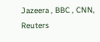Jazeera , BBC , CNN, Reuters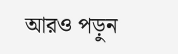আরও পড়ুন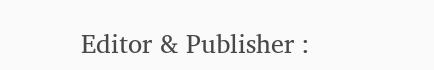Editor & Publisher :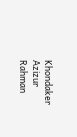Khondaker Azizur Rahman